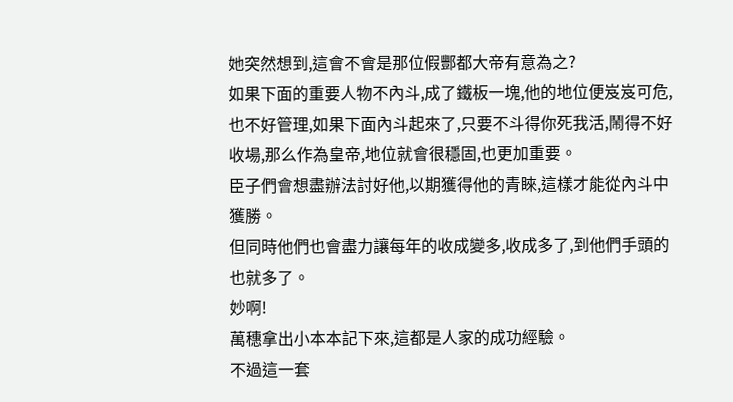她突然想到,這會不會是那位假酆都大帝有意為之?
如果下面的重要人物不內斗,成了鐵板一塊,他的地位便岌岌可危,也不好管理,如果下面內斗起來了,只要不斗得你死我活,鬧得不好收場,那么作為皇帝,地位就會很穩固,也更加重要。
臣子們會想盡辦法討好他,以期獲得他的青睞,這樣才能從內斗中獲勝。
但同時他們也會盡力讓每年的收成變多,收成多了,到他們手頭的也就多了。
妙啊!
萬穗拿出小本本記下來,這都是人家的成功經驗。
不過這一套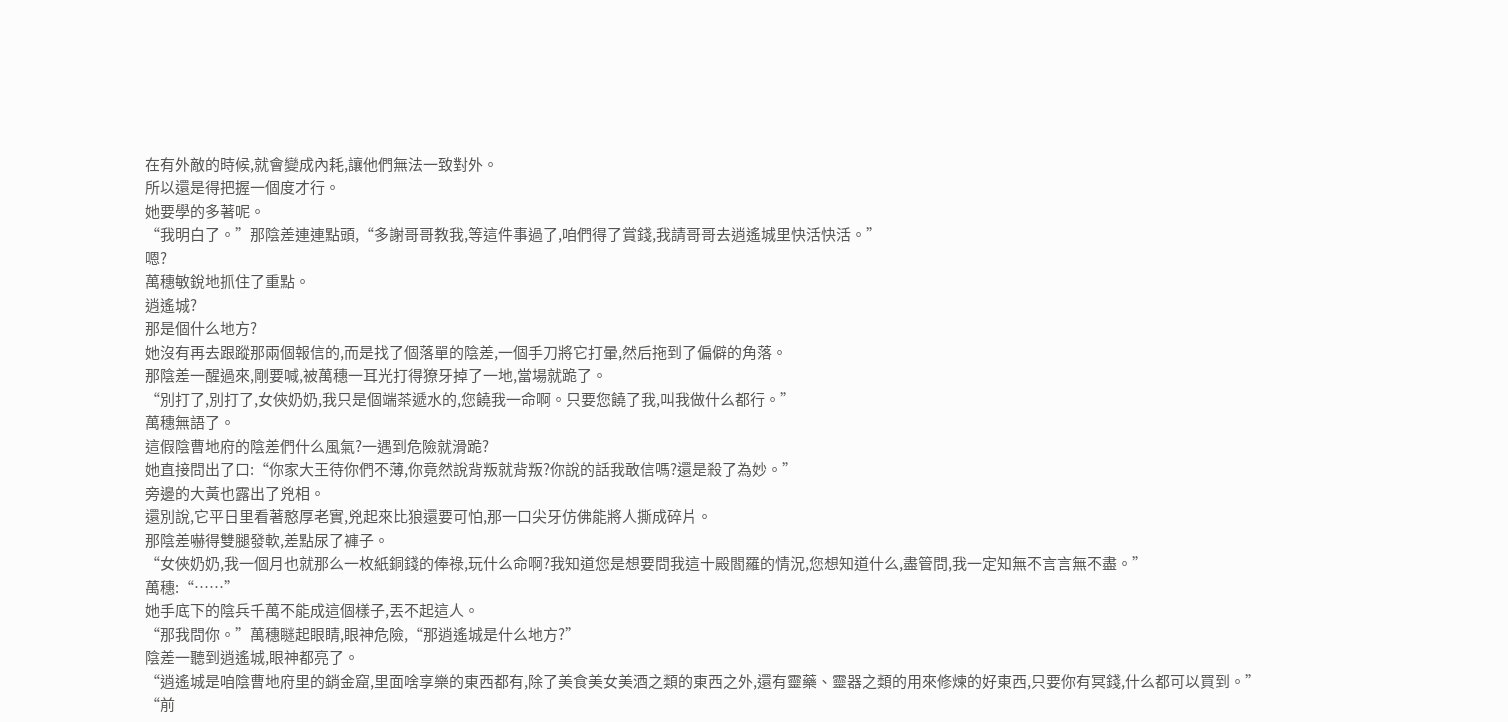在有外敵的時候,就會變成內耗,讓他們無法一致對外。
所以還是得把握一個度才行。
她要學的多著呢。
“我明白了。”那陰差連連點頭,“多謝哥哥教我,等這件事過了,咱們得了賞錢,我請哥哥去逍遙城里快活快活。”
嗯?
萬穗敏銳地抓住了重點。
逍遙城?
那是個什么地方?
她沒有再去跟蹤那兩個報信的,而是找了個落單的陰差,一個手刀將它打暈,然后拖到了偏僻的角落。
那陰差一醒過來,剛要喊,被萬穗一耳光打得獠牙掉了一地,當場就跪了。
“別打了,別打了,女俠奶奶,我只是個端茶遞水的,您饒我一命啊。只要您饒了我,叫我做什么都行。”
萬穗無語了。
這假陰曹地府的陰差們什么風氣?一遇到危險就滑跪?
她直接問出了口:“你家大王待你們不薄,你竟然說背叛就背叛?你說的話我敢信嗎?還是殺了為妙。”
旁邊的大黃也露出了兇相。
還別說,它平日里看著憨厚老實,兇起來比狼還要可怕,那一口尖牙仿佛能將人撕成碎片。
那陰差嚇得雙腿發軟,差點尿了褲子。
“女俠奶奶,我一個月也就那么一枚紙銅錢的俸祿,玩什么命啊?我知道您是想要問我這十殿閻羅的情況,您想知道什么,盡管問,我一定知無不言言無不盡。”
萬穗:“……”
她手底下的陰兵千萬不能成這個樣子,丟不起這人。
“那我問你。”萬穗瞇起眼睛,眼神危險,“那逍遙城是什么地方?”
陰差一聽到逍遙城,眼神都亮了。
“逍遙城是咱陰曹地府里的銷金窟,里面啥享樂的東西都有,除了美食美女美酒之類的東西之外,還有靈藥、靈器之類的用來修煉的好東西,只要你有冥錢,什么都可以買到。”
“前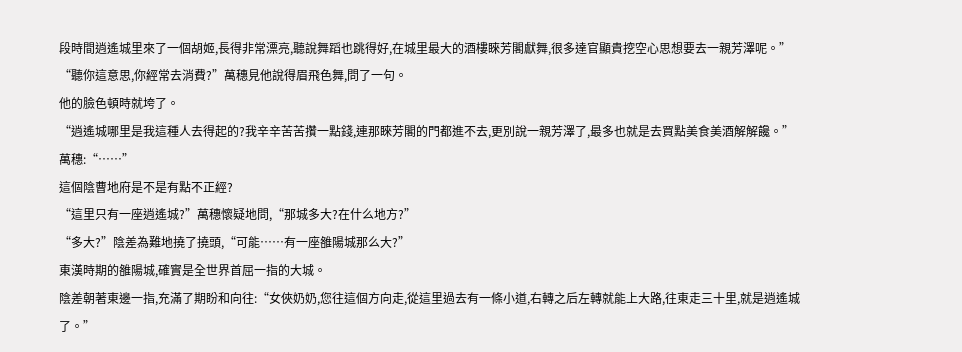段時間逍遙城里來了一個胡姬,長得非常漂亮,聽說舞蹈也跳得好,在城里最大的酒樓睞芳閣獻舞,很多達官顯貴挖空心思想要去一親芳澤呢。”
“聽你這意思,你經常去消費?”萬穗見他說得眉飛色舞,問了一句。
他的臉色頓時就垮了。
“逍遙城哪里是我這種人去得起的?我辛辛苦苦攢一點錢,連那睞芳閣的門都進不去,更別說一親芳澤了,最多也就是去買點美食美酒解解饞。”
萬穗:“……”
這個陰曹地府是不是有點不正經?
“這里只有一座逍遙城?”萬穗懷疑地問,“那城多大?在什么地方?”
“多大?”陰差為難地撓了撓頭,“可能……有一座雒陽城那么大?”
東漢時期的雒陽城,確實是全世界首屈一指的大城。
陰差朝著東邊一指,充滿了期盼和向往:“女俠奶奶,您往這個方向走,從這里過去有一條小道,右轉之后左轉就能上大路,往東走三十里,就是逍遙城了。”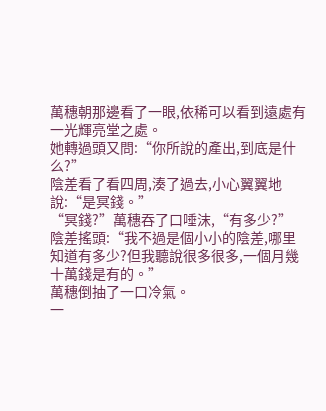萬穗朝那邊看了一眼,依稀可以看到遠處有一光輝亮堂之處。
她轉過頭又問:“你所說的產出,到底是什么?”
陰差看了看四周,湊了過去,小心翼翼地說:“是冥錢。”
“冥錢?”萬穗吞了口唾沫,“有多少?”
陰差搖頭:“我不過是個小小的陰差,哪里知道有多少?但我聽說很多很多,一個月幾十萬錢是有的。”
萬穗倒抽了一口冷氣。
一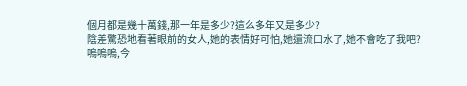個月都是幾十萬錢,那一年是多少?這么多年又是多少?
陰差驚恐地看著眼前的女人,她的表情好可怕,她還流口水了,她不會吃了我吧?
嗚嗚嗚,今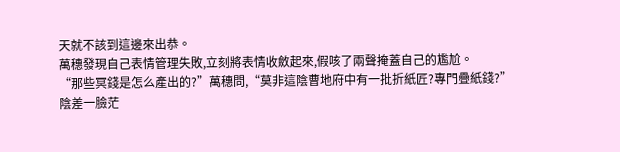天就不該到這邊來出恭。
萬穗發現自己表情管理失敗,立刻將表情收斂起來,假咳了兩聲掩蓋自己的尷尬。
“那些冥錢是怎么產出的?”萬穗問,“莫非這陰曹地府中有一批折紙匠?專門疊紙錢?”
陰差一臉茫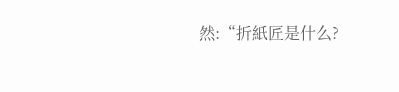然:“折紙匠是什么?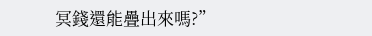冥錢還能疊出來嗎?”